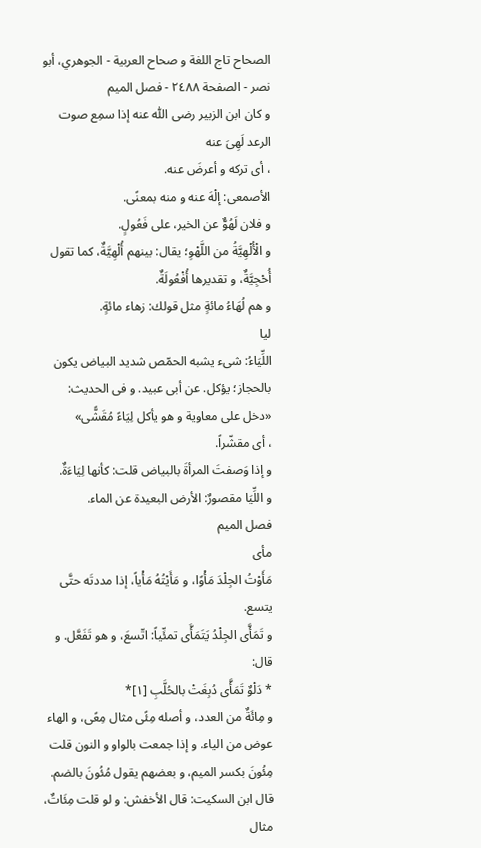الصحاح تاج اللغة و صحاح العربية - الجوهري، أبو نصر - الصفحة ٢٤٨٨ - فصل الميم
و كان ابن الزبير رضى اللّٰه عنه إذا سمِع صوت الرعد لَهِىَ عنه
، أى تركه و أعرضَ عنه.
الأصمعى: إلْهَ عنه و منه بمعنًى.
و فلان لَهُوٌّ عن الخير، على فَعُولٍ.
و الْأُلْهِيَّةُ من اللَّهْوِ؛ يقال: بينهم أُلْهِيَّةٌ، كما تقول أُحْجِيَّةٌ، و تقديرها أُفْعُولَةٌ.
و هم لُهَاءُ مائةٍ مثل قولك: زهاء مائةٍ.
ليا
اللِّيَاءُ: شىء يشبه الحمّص شديد البياض يكون بالحجاز؛ يؤكل. عن أبى عبيد. و فى الحديث: «دخل على معاوية و هو يأكل لِيَاءً مُقَشًّى»
، أى مقشّراً.
و إذا وَصفتَ المرأةَ بالبياض قلت: كأنها لِيَاءَةٌ.
و اللِّيَا مقصورٌ: الأرض البعيدة عن الماء.
فصل الميم
مأى
مَأَوْتُ الجِلْدَ مَأْوًا، و مَأَيْتُهُ مَأْياً، إذا مددتَه حتَّى يتسع.
و تَمَأَّى الجِلْدُ يَتَمَأَّى تمئِّياً: اتّسعَ، و هو تَفَعَّل. و قال:
* دَلْوٌ تَمَأَّى دُبِغَتْ بالحُلَّبِ [١]*
و مِائَةٌ من العدد، و أصله مِئًى مثال مِعًى، و الهاء عوض من الياء. و إذا جمعت بالواو و النون قلت مِئُونَ بكسر الميم، و بعضهم يقول مُئُونَ بالضم.
قال ابن السكيت: قال الأخفش: و لو قلت مِئَاتٌ، مثال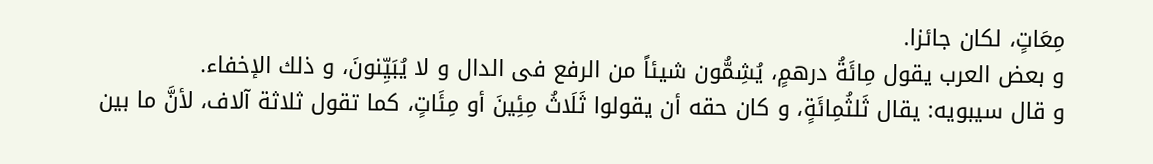مِعَاتٍ، لكان جائزا.
و بعض العرب يقول مِائَةُ درهمٍ، يُشِمُّون شيئاً من الرفع فى الدال و لا يُبَيِّنونَ، و ذلك الإخفاء.
و قال سيبويه: يقال ثَلثُمِائَةٍ، و كان حقه أن يقولوا ثَلَاثُ مِئِينَ أو مِئَاتٍ، كما تقول ثلاثة آلاف، لأنَّ ما بين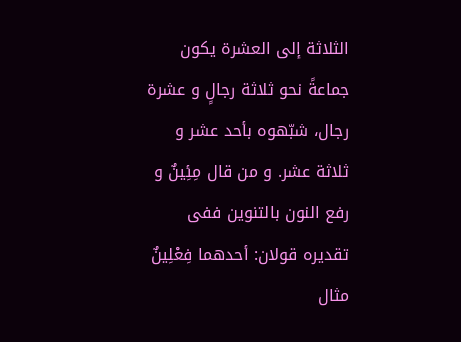الثلاثة إلى العشرة يكون جماعةً نحو ثلاثة رجالٍ و عشرة رجال، شبّهوه بأحد عشر و ثلاثة عشر. و من قال مِئِينٌ و رفع النون بالتنوين ففى تقديره قولان: أحدهما فِعْلِينٌ مثال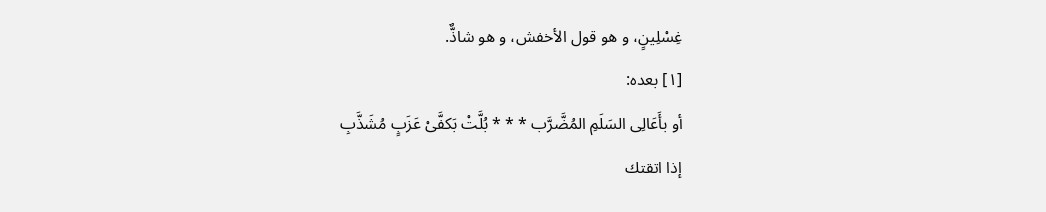غِسْلِينٍ، و هو قول الأخفش، و هو شاذٌّ.
[١] بعده:
أو بأَعَالِى السَلَمِ المُضَّرَّب * * * بُلَّتْ بَكفَّىْ عَزَبٍ مُشَذَّبِ
إذا اتقتك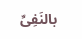بالنَفِىِّ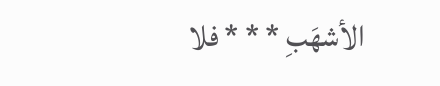الأشهَبِ * * * فلا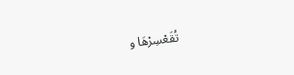تُقَعْسِرْهَا و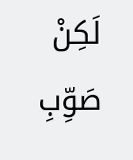لَكِنْ صَوِّبِ